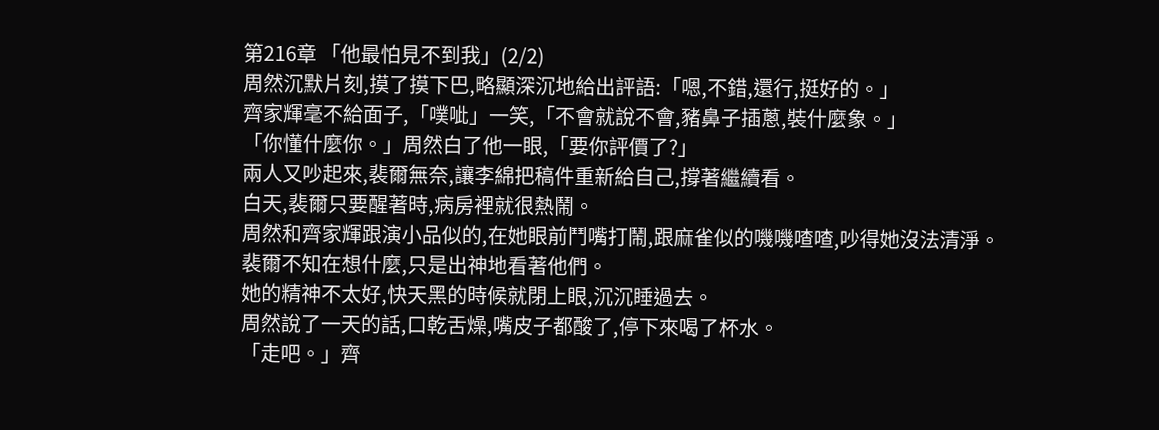第216章 「他最怕見不到我」(2/2)
周然沉默片刻,摸了摸下巴,略顯深沉地給出評語:「嗯,不錯,還行,挺好的。」
齊家輝毫不給面子,「噗呲」一笑,「不會就說不會,豬鼻子插蔥,裝什麼象。」
「你懂什麼你。」周然白了他一眼,「要你評價了?」
兩人又吵起來,裴爾無奈,讓李綿把稿件重新給自己,撐著繼續看。
白天,裴爾只要醒著時,病房裡就很熱鬧。
周然和齊家輝跟演小品似的,在她眼前鬥嘴打鬧,跟麻雀似的嘰嘰喳喳,吵得她沒法清淨。
裴爾不知在想什麼,只是出神地看著他們。
她的精神不太好,快天黑的時候就閉上眼,沉沉睡過去。
周然說了一天的話,口乾舌燥,嘴皮子都酸了,停下來喝了杯水。
「走吧。」齊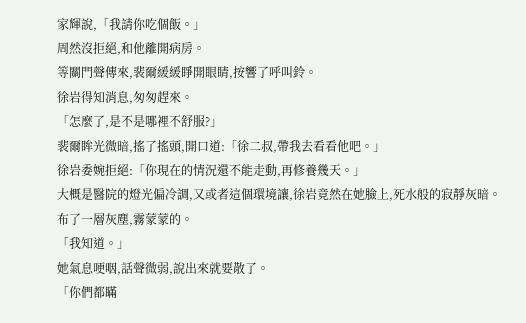家輝說,「我請你吃個飯。」
周然沒拒絕,和他離開病房。
等關門聲傳來,裴爾緩緩睜開眼睛,按響了呼叫鈴。
徐岩得知消息,匆匆趕來。
「怎麼了,是不是哪裡不舒服?」
裴爾眸光微暗,搖了搖頭,開口道:「徐二叔,帶我去看看他吧。」
徐岩委婉拒絕:「你現在的情況還不能走動,再修養幾天。」
大概是醫院的燈光偏冷調,又或者這個環境讓,徐岩竟然在她臉上,死水般的寂靜灰暗。
布了一層灰塵,霧蒙蒙的。
「我知道。」
她氣息哽咽,話聲微弱,說出來就要散了。
「你們都瞞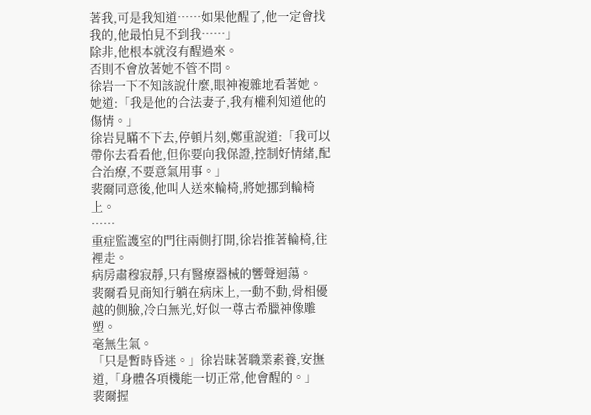著我,可是我知道……如果他醒了,他一定會找我的,他最怕見不到我……」
除非,他根本就沒有醒過來。
否則不會放著她不管不問。
徐岩一下不知該說什麼,眼神複雜地看著她。
她道:「我是他的合法妻子,我有權利知道他的傷情。」
徐岩見瞞不下去,停頓片刻,鄭重說道:「我可以帶你去看看他,但你要向我保證,控制好情緒,配合治療,不要意氣用事。」
裴爾同意後,他叫人送來輪椅,將她挪到輪椅上。
……
重症監護室的門往兩側打開,徐岩推著輪椅,往裡走。
病房肅穆寂靜,只有醫療器械的響聲迴蕩。
裴爾看見商知行躺在病床上,一動不動,骨相優越的側臉,冷白無光,好似一尊古希臘神像雕塑。
毫無生氣。
「只是暫時昏迷。」徐岩昧著職業素養,安撫道,「身體各項機能一切正常,他會醒的。」
裴爾握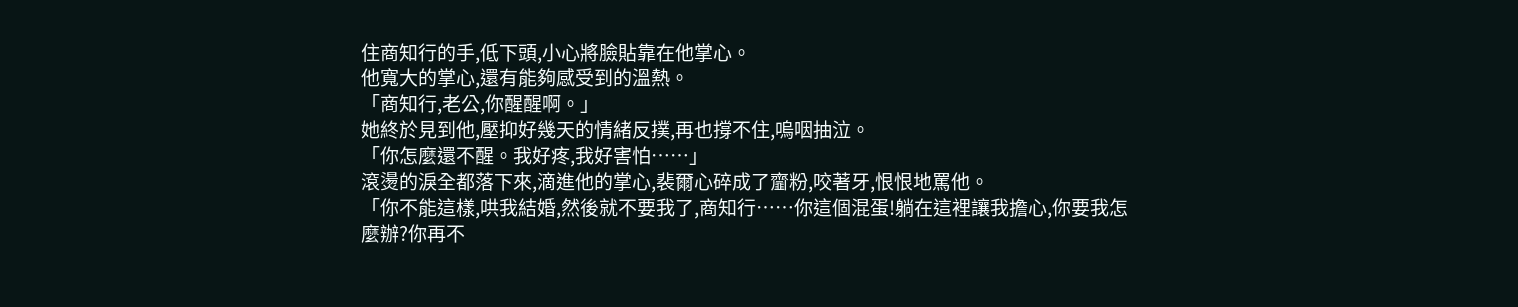住商知行的手,低下頭,小心將臉貼靠在他掌心。
他寬大的掌心,還有能夠感受到的溫熱。
「商知行,老公,你醒醒啊。」
她終於見到他,壓抑好幾天的情緒反撲,再也撐不住,嗚咽抽泣。
「你怎麼還不醒。我好疼,我好害怕……」
滾燙的淚全都落下來,滴進他的掌心,裴爾心碎成了齏粉,咬著牙,恨恨地罵他。
「你不能這樣,哄我結婚,然後就不要我了,商知行……你這個混蛋!躺在這裡讓我擔心,你要我怎麼辦?你再不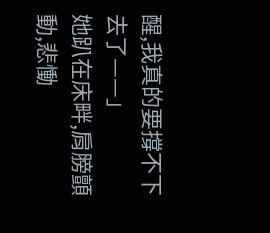醒,我真的要撐不下去了——」
她趴在床畔,肩膀顫動,悲慟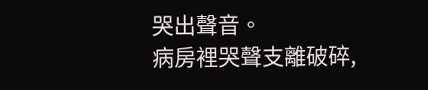哭出聲音。
病房裡哭聲支離破碎,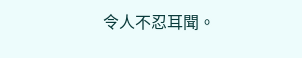令人不忍耳聞。